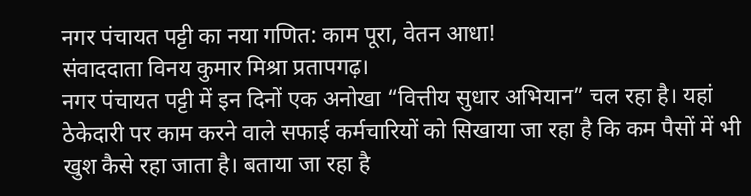नगर पंचायत पट्टी का नया गणित: काम पूरा, वेतन आधा!
संवाददाता विनय कुमार मिश्रा प्रतापगढ़।
नगर पंचायत पट्टी में इन दिनों एक अनोखा “वित्तीय सुधार अभियान” चल रहा है। यहां ठेकेदारी पर काम करने वाले सफाई कर्मचारियों को सिखाया जा रहा है कि कम पैसों में भी खुश कैसे रहा जाता है। बताया जा रहा है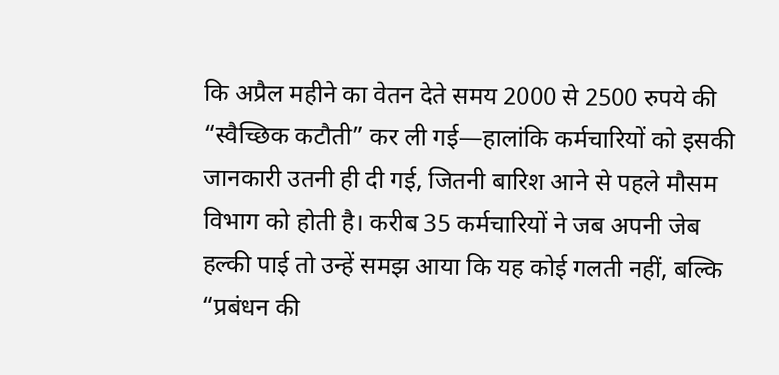कि अप्रैल महीने का वेतन देते समय 2000 से 2500 रुपये की “स्वैच्छिक कटौती” कर ली गई—हालांकि कर्मचारियों को इसकी जानकारी उतनी ही दी गई, जितनी बारिश आने से पहले मौसम विभाग को होती है। करीब 35 कर्मचारियों ने जब अपनी जेब हल्की पाई तो उन्हें समझ आया कि यह कोई गलती नहीं, बल्कि “प्रबंधन की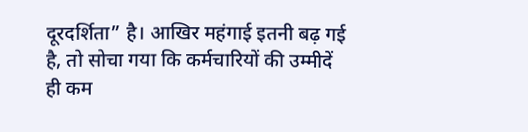दूरदर्शिता” है। आखिर महंगाई इतनी बढ़ गई है, तो सोचा गया कि कर्मचारियों की उम्मीदें ही कम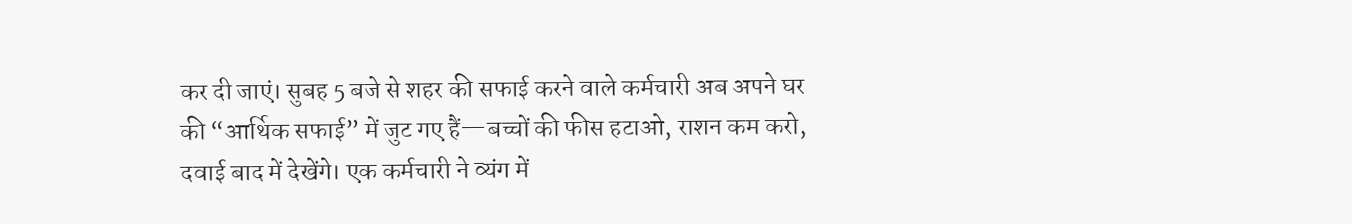कर दी जाएं। सुबह 5 बजे से शहर की सफाई करने वाले कर्मचारी अब अपने घर की “आर्थिक सफाई” में जुट गए हैं—बच्चों की फीस हटाओ, राशन कम करो, दवाई बाद में देखेंगे। एक कर्मचारी ने व्यंग में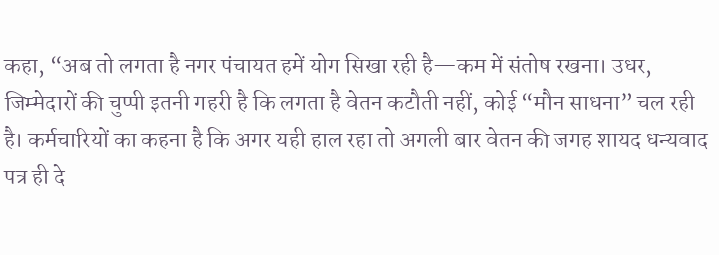कहा, “अब तो लगता है नगर पंचायत हमें योग सिखा रही है—कम में संतोष रखना। उधर, जिम्मेदारों की चुप्पी इतनी गहरी है कि लगता है वेतन कटौती नहीं, कोई “मौन साधना” चल रही है। कर्मचारियों का कहना है कि अगर यही हाल रहा तो अगली बार वेतन की जगह शायद धन्यवाद पत्र ही दे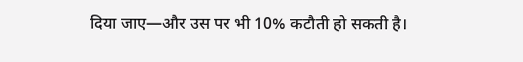दिया जाए—और उस पर भी 10% कटौती हो सकती है।